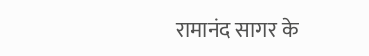रामानंद सागर के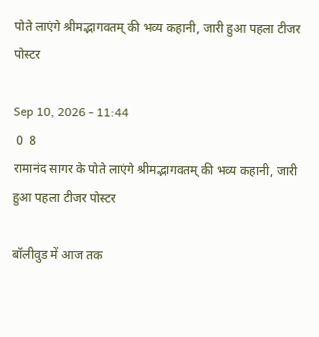पोते लाएंगे श्रीमद्भागवतम् की भव्य कहानी, जारी हुआ पहला टीजर पोस्टर

Sep 10, 2026 - 11:44
 0  8
रामानंद सागर के पोते लाएंगे श्रीमद्भागवतम् की भव्य कहानी, जारी हुआ पहला टीजर पोस्टर

बॉलीवुड में आज तक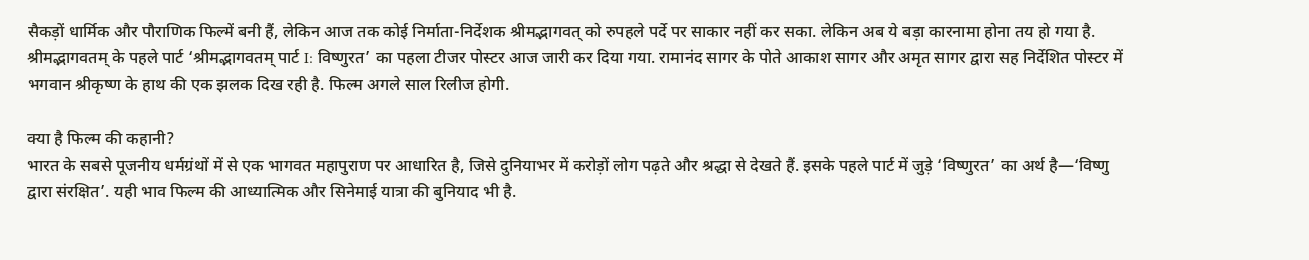सैकड़ों धार्मिक और पौराणिक फिल्में बनी हैं, लेकिन आज तक कोई निर्माता-निर्देशक श्रीमद्भागवत् को रुपहले पर्दे पर साकार नहीं कर सका. लेकिन अब ये बड़ा कारनामा होना तय हो गया है. श्रीमद्भागवतम् के पहले पार्ट ‘श्रीमद्भागवतम् पार्ट I: विष्णुरत’ का पहला टीजर पोस्टर आज जारी कर दिया गया. रामानंद सागर के पोते आकाश सागर और अमृत सागर द्वारा सह निर्देशित पोस्टर में भगवान श्रीकृष्ण के हाथ की एक झलक दिख रही है. फिल्म अगले साल रिलीज होगी.

क्या है फिल्म की कहानी?
भारत के सबसे पूजनीय धर्मग्रंथों में से एक भागवत महापुराण पर आधारित है, जिसे दुनियाभर में करोड़ों लोग पढ़ते और श्रद्धा से देखते हैं. इसके पहले पार्ट में जुड़े ‘विष्णुरत’ का अर्थ है—‘विष्णु द्वारा संरक्षित’. यही भाव फिल्म की आध्यात्मिक और सिनेमाई यात्रा की बुनियाद भी है.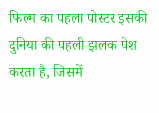फिल्म का पहला पोस्टर इसकी दुनिया की पहली झलक पेश करता है, जिसमें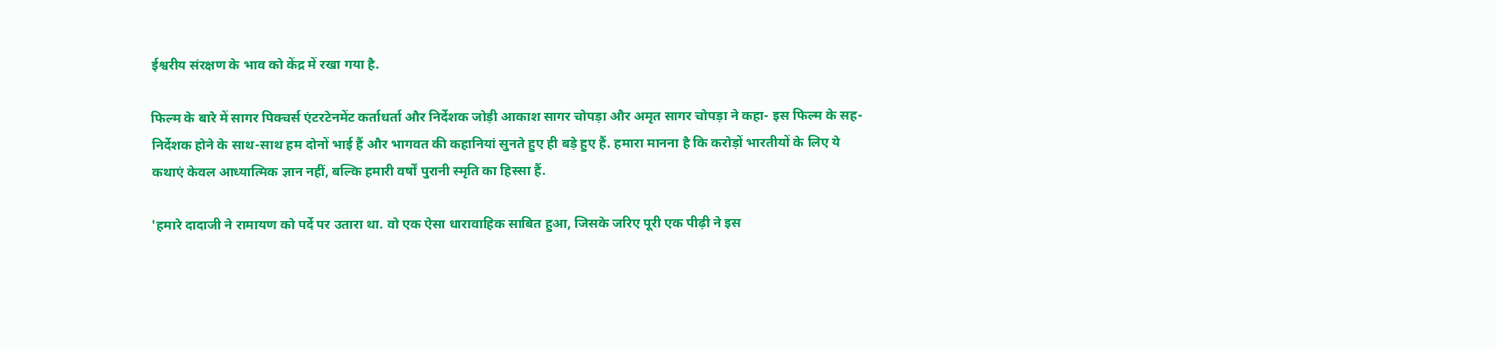ईश्वरीय संरक्षण के भाव को केंद्र में रखा गया है.

फिल्म के बारे में सागर पिक्चर्स एंटरटेनमेंट कर्ताधर्ता और निर्देशक जोड़ी आकाश सागर चोपड़ा और अमृत सागर चोपड़ा ने कहा- इस फिल्म के सह-निर्देशक होने के साथ-साथ हम दोनों भाई हैं और भागवत की कहानियां सुनते हुए ही बड़े हुए हैं. हमारा मानना है कि करोड़ों भारतीयों के लिए ये कथाएं केवल आध्यात्मिक ज्ञान नहीं, बल्कि हमारी वर्षों पुरानी स्मृति का हिस्सा हैं.

'हमारे दादाजी ने रामायण को पर्दे पर उतारा था. वो एक ऐसा धारावाहिक साबित हुआ, जिसके जरिए पूरी एक पीढ़ी ने इस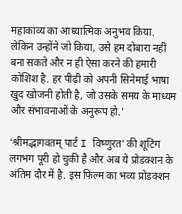महाकाव्य का आध्यात्मिक अनुभव किया. लेकिन उन्होंने जो किया, उसे हम दोबारा नहीं बना सकते और न ही ऐसा करने की हमारी कोशिश है. हर पीढ़ी को अपनी सिनेमाई भाषा खुद खोजनी होती है, जो उसके समय के माध्यम और संभावनाओं के अनुरूप हो.'

‘श्रीमद्भागवतम् पार्ट I विष्णुरत’ की शूटिंग लगभग पूरी हो चुकी है और अब ये प्रोडक्शन के अंतिम दौर में है. इस फिल्म का भव्य प्रोडक्शन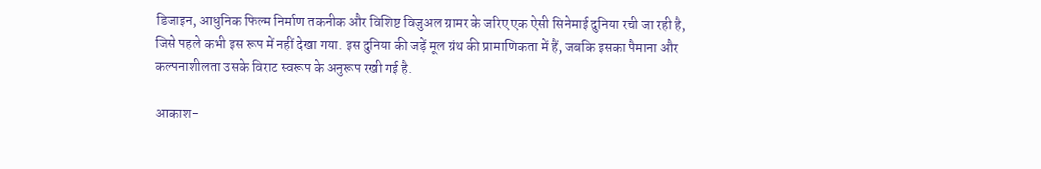डिजाइन, आधुनिक फिल्म निर्माण तकनीक और विशिष्ट विजुअल ग्रामर के जरिए एक ऐसी सिनेमाई दुनिया रची जा रही है, जिसे पहले कभी इस रूप में नहीं देखा गया. इस दुनिया की जड़ें मूल ग्रंथ की प्रामाणिकता में हैं, जबकि इसका पैमाना और कल्पनाशीलता उसके विराट स्वरूप के अनुरूप रखी गई है.

आकाश-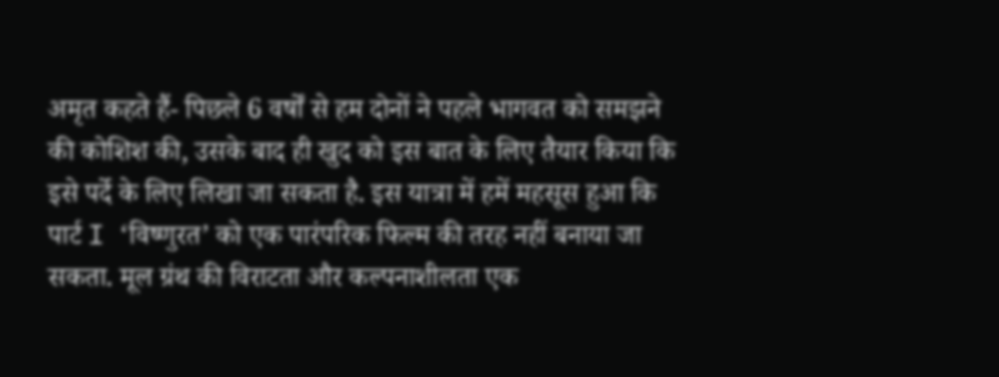अमृत कहते हैं- पिछले 6 वर्षों से हम दोनों ने पहले भागवत को समझने की कोशिश की, उसके बाद ही खुद को इस बात के लिए तैयार किया कि इसे पर्दे के लिए लिखा जा सकता है. इस यात्रा में हमें महसूस हुआ कि पार्ट I ‘विष्णुरत’ को एक पारंपरिक फिल्म की तरह नहीं बनाया जा सकता. मूल ग्रंथ की विराटता और कल्पनाशीलता एक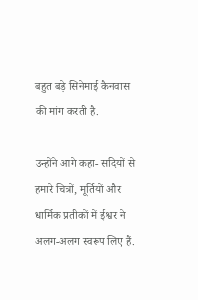बहुत बड़े सिनेमाई कैनवास की मांग करती है.

उन्होंने आगे कहा- सदियों से हमारे चित्रों, मूर्तियों और धार्मिक प्रतीकों में ईश्वर ने अलग-अलग स्वरूप लिए हैं.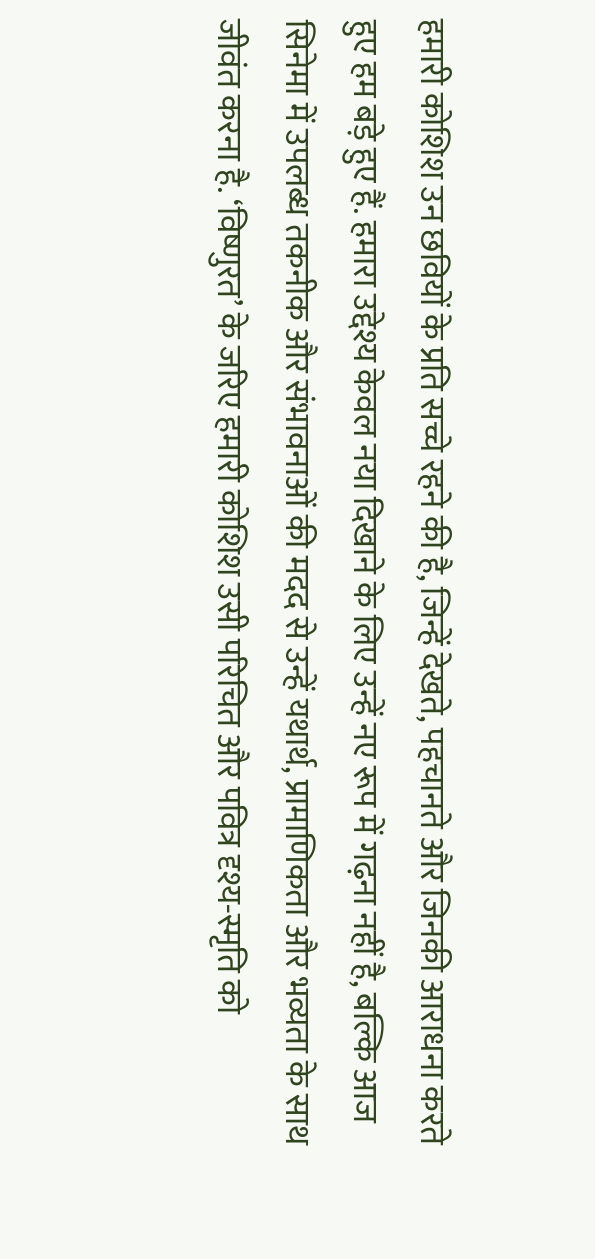हमारी कोशिश उन छवियों के प्रति सच्चे रहने की है, जिन्हें देखते, पहचानते और जिनकी आराधना करते हुए हम बड़े हुए हैं. हमारा उद्देश्य केवल नया दिखाने के लिए उन्हें नए रूप में गढ़ना नहीं है, बल्कि आज सिनेमा में उपलब्ध तकनीक और संभावनाओं की मदद से उन्हें यथार्थ, प्रामाणिकता और भव्यता के साथ जीवंत करना है. ‘विष्णुरत’ के जरिए हमारी कोशिश उसी परिचित और पवित्र दृश्य-स्मृति को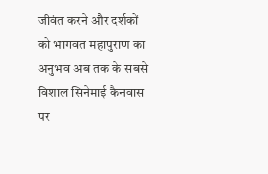जीवंत करने और दर्शकों को भागवत महापुराण का अनुभव अब तक के सबसे विशाल सिनेमाई कैनवास पर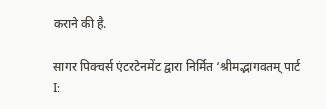कराने की है.

सागर पिक्चर्स एंटरटेनमेंट द्वारा निर्मित ‘श्रीमद्भागवतम् पार्ट I: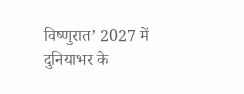विष्णुरात’ 2027 में दुनियाभर के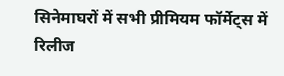सिनेमाघरों में सभी प्रीमियम फॉर्मेट्स में रिलीज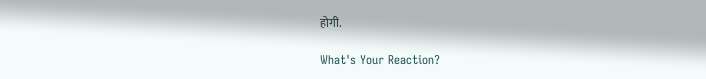होगी.

What's Your Reaction?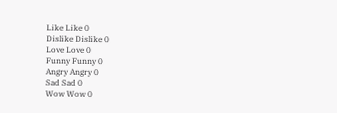Like Like 0
Dislike Dislike 0
Love Love 0
Funny Funny 0
Angry Angry 0
Sad Sad 0
Wow Wow 0